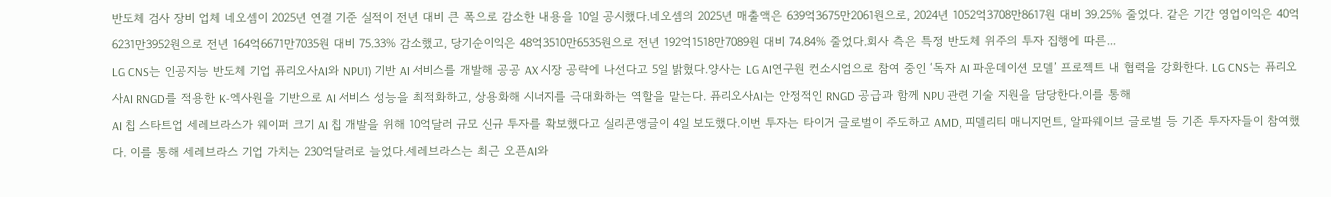반도체 검사 장비 업체 네오셈이 2025년 연결 기준 실적이 전년 대비 큰 폭으로 감소한 내용을 10일 공시했다.네오셈의 2025년 매출액은 639억3675만2061원으로, 2024년 1052억3708만8617원 대비 39.25% 줄었다. 같은 기간 영업이익은 40억6231만3952원으로 전년 164억6671만7035원 대비 75.33% 감소했고, 당기순이익은 48억3510만6535원으로 전년 192억1518만7089원 대비 74.84% 줄었다.회사 측은 특정 반도체 위주의 투자 집행에 따른...
LG CNS는 인공지능 반도체 기업 퓨리오사AI와 NPU1) 기반 AI 서비스를 개발해 공공 AX 시장 공략에 나선다고 5일 밝혔다.양사는 LG AI연구원 컨소시엄으로 참여 중인 ‘독자 AI 파운데이션 모델’ 프로젝트 내 협력을 강화한다. LG CNS는 퓨리오사AI RNGD를 적용한 K-엑사원을 기반으로 AI 서비스 성능을 최적화하고, 상용화해 시너지를 극대화하는 역할을 맡는다. 퓨리오사AI는 안정적인 RNGD 공급과 함께 NPU 관련 기술 지원을 담당한다.이를 통해
AI 칩 스타트업 세레브라스가 웨이퍼 크기 AI 칩 개발을 위해 10억달러 규모 신규 투자를 확보했다고 실리콘앵글이 4일 보도했다.이번 투자는 타이거 글로벌이 주도하고 AMD, 피델리티 매니지먼트, 알파웨이브 글로벌 등 기존 투자자들이 참여했다. 이를 통해 세레브라스 기업 가치는 230억달러로 늘었다.세레브라스는 최근 오픈AI와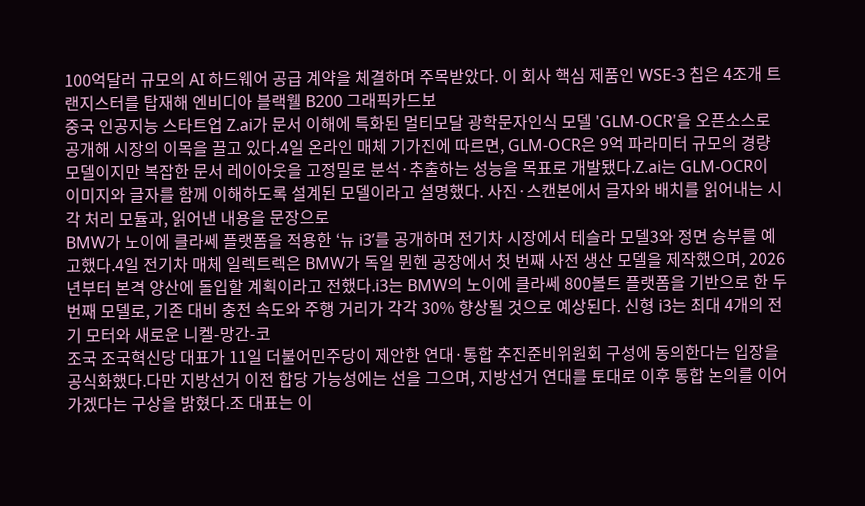100억달러 규모의 AI 하드웨어 공급 계약을 체결하며 주목받았다. 이 회사 핵심 제품인 WSE-3 칩은 4조개 트랜지스터를 탑재해 엔비디아 블랙웰 B200 그래픽카드보
중국 인공지능 스타트업 Z.ai가 문서 이해에 특화된 멀티모달 광학문자인식 모델 'GLM-OCR'을 오픈소스로 공개해 시장의 이목을 끌고 있다.4일 온라인 매체 기가진에 따르면, GLM-OCR은 9억 파라미터 규모의 경량 모델이지만 복잡한 문서 레이아웃을 고정밀로 분석·추출하는 성능을 목표로 개발됐다.Z.ai는 GLM-OCR이 이미지와 글자를 함께 이해하도록 설계된 모델이라고 설명했다. 사진·스캔본에서 글자와 배치를 읽어내는 시각 처리 모듈과, 읽어낸 내용을 문장으로
BMW가 노이에 클라쎄 플랫폼을 적용한 ‘뉴 i3’를 공개하며 전기차 시장에서 테슬라 모델3와 정면 승부를 예고했다.4일 전기차 매체 일렉트렉은 BMW가 독일 뮌헨 공장에서 첫 번째 사전 생산 모델을 제작했으며, 2026년부터 본격 양산에 돌입할 계획이라고 전했다.i3는 BMW의 노이에 클라쎄 800볼트 플랫폼을 기반으로 한 두 번째 모델로, 기존 대비 충전 속도와 주행 거리가 각각 30% 향상될 것으로 예상된다. 신형 i3는 최대 4개의 전기 모터와 새로운 니켈-망간-코
조국 조국혁신당 대표가 11일 더불어민주당이 제안한 연대·통합 추진준비위원회 구성에 동의한다는 입장을 공식화했다.다만 지방선거 이전 합당 가능성에는 선을 그으며, 지방선거 연대를 토대로 이후 통합 논의를 이어가겠다는 구상을 밝혔다.조 대표는 이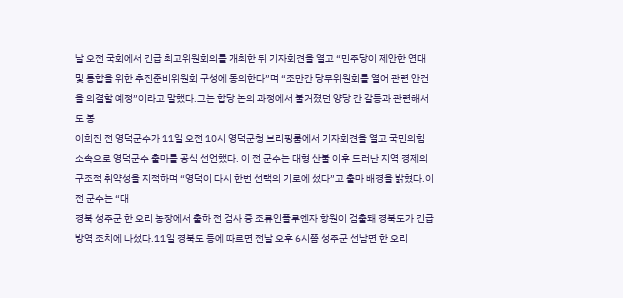날 오전 국회에서 긴급 최고위원회의를 개최한 뒤 기자회견을 열고 “민주당이 제안한 연대 및 통합을 위한 추진준비위원회 구성에 동의한다”며 “조만간 당무위원회를 열어 관련 안건을 의결할 예정”이라고 말했다.그는 합당 논의 과정에서 불거졌던 양당 간 갈등과 관련해서도 봉
이희진 전 영덕군수가 11일 오전 10시 영덕군청 브리핑룸에서 기자회견을 열고 국민의힘 소속으로 영덕군수 출마를 공식 선언했다. 이 전 군수는 대형 산불 이후 드러난 지역 경제의 구조적 취약성을 지적하며 “영덕이 다시 한번 선택의 기로에 섰다”고 출마 배경을 밝혔다.이 전 군수는 “대
경북 성주군 한 오리 농장에서 출하 전 검사 중 조류인플루엔자 항원이 검출돼 경북도가 긴급 방역 조치에 나섰다.11일 경북도 등에 따르면 전날 오후 6시쯤 성주군 선남면 한 오리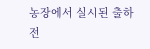농장에서 실시된 출하 전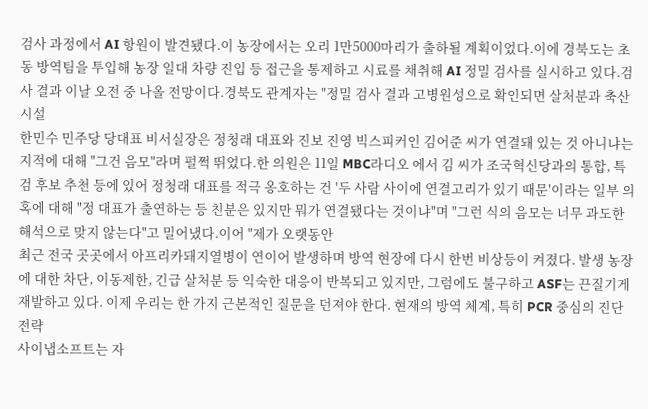검사 과정에서 AI 항원이 발견됐다.이 농장에서는 오리 1만5000마리가 출하될 계획이었다.이에 경북도는 초동 방역팀을 투입해 농장 일대 차량 진입 등 접근을 통제하고 시료를 채취해 AI 정밀 검사를 실시하고 있다.검사 결과 이날 오전 중 나올 전망이다.경북도 관계자는 "정밀 검사 결과 고병원성으로 확인되면 살처분과 축산시설
한민수 민주당 당대표 비서실장은 정청래 대표와 진보 진영 빅스피커인 김어준 씨가 연결돼 있는 것 아니냐는 지적에 대해 "그건 음모"라며 펄쩍 뛰었다.한 의원은 11일 MBC라디오 에서 김 씨가 조국혁신당과의 통합, 특검 후보 추천 등에 있어 정청래 대표를 적극 옹호하는 건 '두 사람 사이에 연결고리가 있기 때문'이라는 일부 의혹에 대해 "정 대표가 출연하는 등 친분은 있지만 뭐가 연결됐다는 것이냐"며 "그런 식의 음모는 너무 과도한 해석으로 맞지 않는다"고 밀어냈다.이어 "제가 오랫동안
최근 전국 곳곳에서 아프리카돼지열병이 연이어 발생하며 방역 현장에 다시 한번 비상등이 켜졌다. 발생 농장에 대한 차단, 이동제한, 긴급 살처분 등 익숙한 대응이 반복되고 있지만, 그럼에도 불구하고 ASF는 끈질기게 재발하고 있다. 이제 우리는 한 가지 근본적인 질문을 던져야 한다. 현재의 방역 체계, 특히 PCR 중심의 진단 전략
사이냅소프트는 자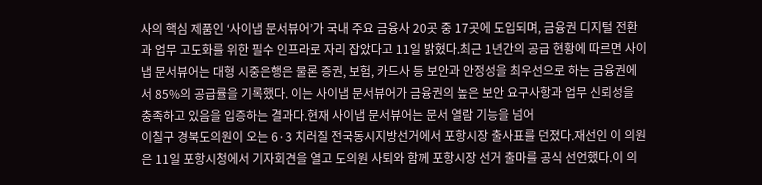사의 핵심 제품인 ‘사이냅 문서뷰어’가 국내 주요 금융사 20곳 중 17곳에 도입되며, 금융권 디지털 전환과 업무 고도화를 위한 필수 인프라로 자리 잡았다고 11일 밝혔다.최근 1년간의 공급 현황에 따르면 사이냅 문서뷰어는 대형 시중은행은 물론 증권, 보험, 카드사 등 보안과 안정성을 최우선으로 하는 금융권에서 85%의 공급률을 기록했다. 이는 사이냅 문서뷰어가 금융권의 높은 보안 요구사항과 업무 신뢰성을 충족하고 있음을 입증하는 결과다.현재 사이냅 문서뷰어는 문서 열람 기능을 넘어
이칠구 경북도의원이 오는 6·3 치러질 전국동시지방선거에서 포항시장 출사표를 던졌다.재선인 이 의원은 11일 포항시청에서 기자회견을 열고 도의원 사퇴와 함께 포항시장 선거 출마를 공식 선언했다.이 의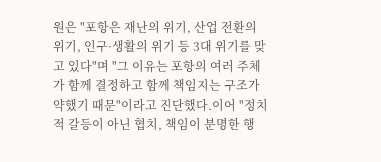원은 "포항은 재난의 위기, 산업 전환의 위기, 인구·생활의 위기 등 3대 위기를 맞고 있다"며 "그 이유는 포항의 여러 주체가 함께 결정하고 함께 책임지는 구조가 약했기 때문"이라고 진단했다.이어 "정치적 갈등이 아닌 협치, 책임이 분명한 행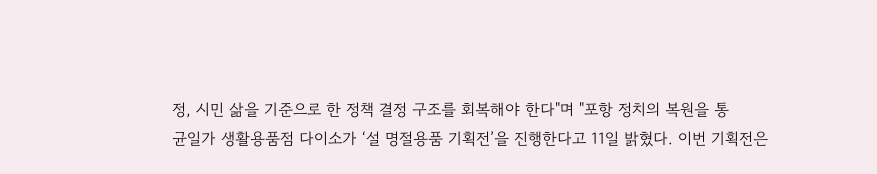정, 시민 삶을 기준으로 한 정책 결정 구조를 회복해야 한다"며 "포항 정치의 복원을 통
균일가 생활용품점 다이소가 ‘설 명절용품 기획전’을 진행한다고 11일 밝혔다. 이번 기획전은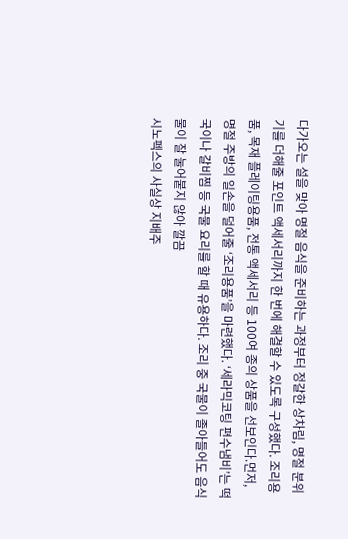다가오는 설을 맞아 명절 음식을 준비하는 과정부터 정갈한 상차림, 명절 분위기를 더해줄 포인트 액세서리까지 한 번에 해결할 수 있도록 구성했다. 조리용품, 목재 플레이팅용품, 전통 액세서리 등 100여 종의 상품을 선보인다.먼저, 명절 주방의 일손을 덜어줄 ‘조리용품’을 마련했다. ‘세라믹코팅 편수냄비’는 떡국이나 갈비찜 등 국물 요리를 할 때 유용하다. 조리 중 국물이 졸아들어도 음식물이 잘 눌어붙지 않아 깔끔
시노펙스의 사실상 지배주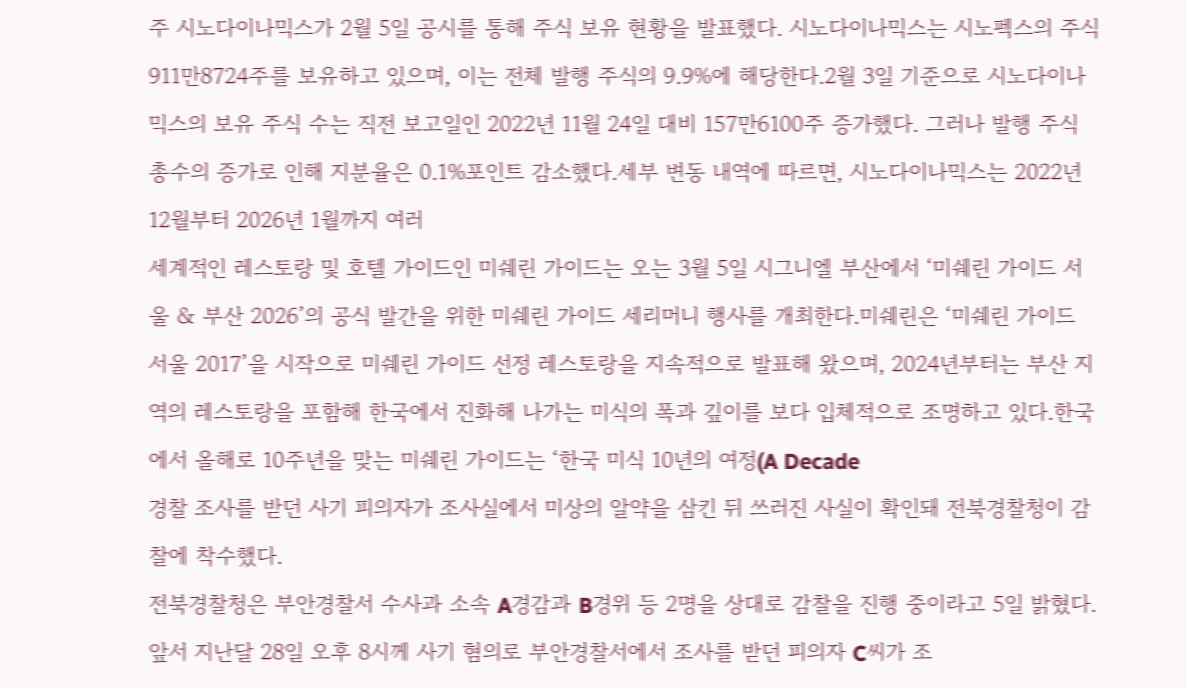주 시노다이나믹스가 2월 5일 공시를 통해 주식 보유 현황을 발표했다. 시노다이나믹스는 시노펙스의 주식 911만8724주를 보유하고 있으며, 이는 전체 발행 주식의 9.9%에 해당한다.2월 3일 기준으로 시노다이나믹스의 보유 주식 수는 직전 보고일인 2022년 11월 24일 대비 157만6100주 증가했다. 그러나 발행 주식 총수의 증가로 인해 지분율은 0.1%포인트 감소했다.세부 변동 내역에 따르면, 시노다이나믹스는 2022년 12월부터 2026년 1월까지 여러
세계적인 레스토랑 및 호텔 가이드인 미쉐린 가이드는 오는 3월 5일 시그니엘 부산에서 ‘미쉐린 가이드 서울 & 부산 2026’의 공식 발간을 위한 미쉐린 가이드 세리머니 행사를 개최한다.미쉐린은 ‘미쉐린 가이드 서울 2017’을 시작으로 미쉐린 가이드 선정 레스토랑을 지속적으로 발표해 왔으며, 2024년부터는 부산 지역의 레스토랑을 포함해 한국에서 진화해 나가는 미식의 폭과 깊이를 보다 입체적으로 조명하고 있다.한국에서 올해로 10주년을 맞는 미쉐린 가이드는 ‘한국 미식 10년의 여정(A Decade
경찰 조사를 받던 사기 피의자가 조사실에서 미상의 알약을 삼킨 뒤 쓰러진 사실이 확인돼 전북경찰청이 감찰에 착수했다.
전북경찰청은 부안경찰서 수사과 소속 A경감과 B경위 등 2명을 상대로 감찰을 진행 중이라고 5일 밝혔다.
앞서 지난달 28일 오후 8시께 사기 혐의로 부안경찰서에서 조사를 받던 피의자 C씨가 조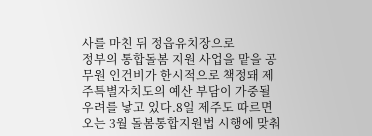사를 마친 뒤 정읍유치장으로
정부의 통합돌봄 지원 사업을 맡을 공무원 인건비가 한시적으로 책정돼 제주특별자치도의 예산 부담이 가중될 우려를 낳고 있다.8일 제주도 따르면 오는 3월 돌봄통합지원법 시행에 맞춰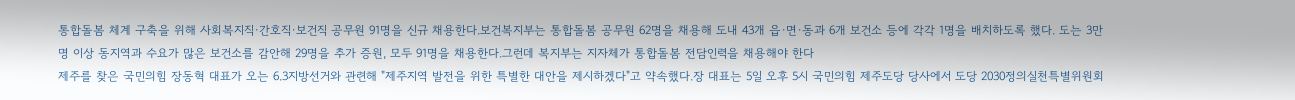통합돌봄 체계 구축을 위해 사회복지직·간호직·보건직 공무원 91명을 신규 채용한다.보건복지부는 통합돌봄 공무원 62명을 채용해 도내 43개 읍·면·동과 6개 보건소 등에 각각 1명을 배치하도록 했다. 도는 3만명 이상 동지역과 수요가 많은 보건소를 감안해 29명을 추가 증원, 모두 91명을 채용한다.그런데 복지부는 지자체가 통합돌봄 전담인력을 채용해야 한다
제주를 찾은 국민의힘 장동혁 대표가 오는 6.3지방선거와 관련해 "제주지역 발전을 위한 특별한 대안을 제시하겠다"고 약속했다.장 대표는 5일 오후 5시 국민의힘 제주도당 당사에서 도당 2030정의실천특별위원회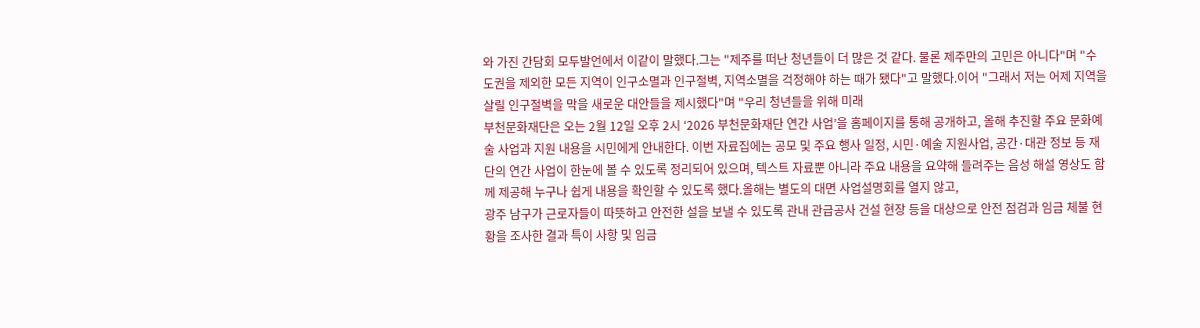와 가진 간담회 모두발언에서 이같이 말했다.그는 "제주를 떠난 청년들이 더 많은 것 같다. 물론 제주만의 고민은 아니다"며 "수도권을 제외한 모든 지역이 인구소멸과 인구절벽, 지역소멸을 걱정해야 하는 때가 됐다"고 말했다.이어 "그래서 저는 어제 지역을 살릴 인구절벽을 막을 새로운 대안들을 제시했다"며 "우리 청년들을 위해 미래
부천문화재단은 오는 2월 12일 오후 2시 ‘2026 부천문화재단 연간 사업’을 홈페이지를 통해 공개하고, 올해 추진할 주요 문화예술 사업과 지원 내용을 시민에게 안내한다. 이번 자료집에는 공모 및 주요 행사 일정, 시민·예술 지원사업, 공간·대관 정보 등 재단의 연간 사업이 한눈에 볼 수 있도록 정리되어 있으며, 텍스트 자료뿐 아니라 주요 내용을 요약해 들려주는 음성 해설 영상도 함께 제공해 누구나 쉽게 내용을 확인할 수 있도록 했다.올해는 별도의 대면 사업설명회를 열지 않고,
광주 남구가 근로자들이 따뜻하고 안전한 설을 보낼 수 있도록 관내 관급공사 건설 현장 등을 대상으로 안전 점검과 임금 체불 현황을 조사한 결과 특이 사항 및 임금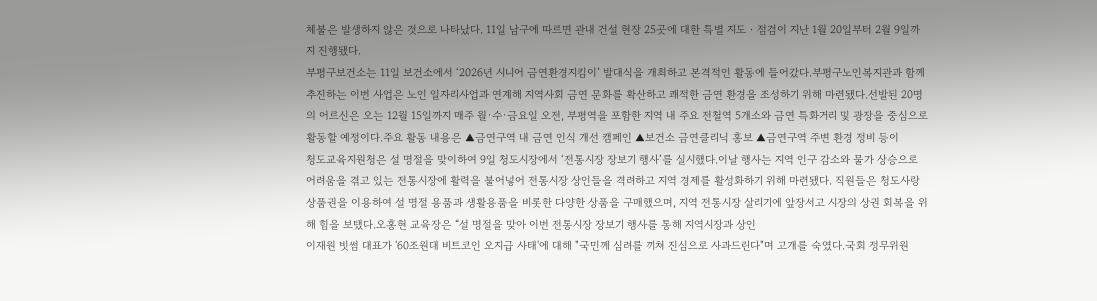체불은 발생하지 않은 것으로 나타났다. 11일 남구에 따르면 관내 건설 현장 25곳에 대한 특별 지도‧점검이 지난 1월 20일부터 2월 9일까지 진행됐다.
부평구보건소는 11일 보건소에서 ‘2026년 시니어 금연환경지킴이’ 발대식을 개최하고 본격적인 활동에 들어갔다.부평구노인복지관과 함께 추진하는 이번 사업은 노인 일자리사업과 연계해 지역사회 금연 문화를 확산하고 쾌적한 금연 환경을 조성하기 위해 마련됐다.선발된 20명의 어르신은 오는 12월 15일까지 매주 월·수·금요일 오전, 부평역을 포함한 지역 내 주요 전철역 5개소와 금연 특화거리 및 광장을 중심으로 활동할 예정이다.주요 활동 내용은 ▲금연구역 내 금연 인식 개선 캠페인 ▲보건소 금연클리닉 홍보 ▲금연구역 주변 환경 정비 등이
청도교육지원청은 설 명절을 맞이하여 9일 청도시장에서 ‘전통시장 장보기 행사’를 실시했다.이날 행사는 지역 인구 감소와 물가 상승으로 어려움을 겪고 있는 전통시장에 활력을 불어넣어 전통시장 상인들을 격려하고 지역 경제를 활성화하기 위해 마련됐다. 직원들은 청도사랑상품권을 이용하여 설 명절 용품과 생활용품을 비롯한 다양한 상품을 구매했으며, 지역 전통시장 살리기에 앞장서고 시장의 상권 회복을 위해 힘을 보탰다.오홍현 교육장은 “설 명절을 맞아 이번 전통시장 장보기 행사를 통해 지역시장과 상인
이재원 빗썸 대표가 '60조원대 비트코인 오지급 사태'에 대해 "국민께 심려를 끼쳐 진심으로 사과드린다"며 고개를 숙였다.국회 정무위원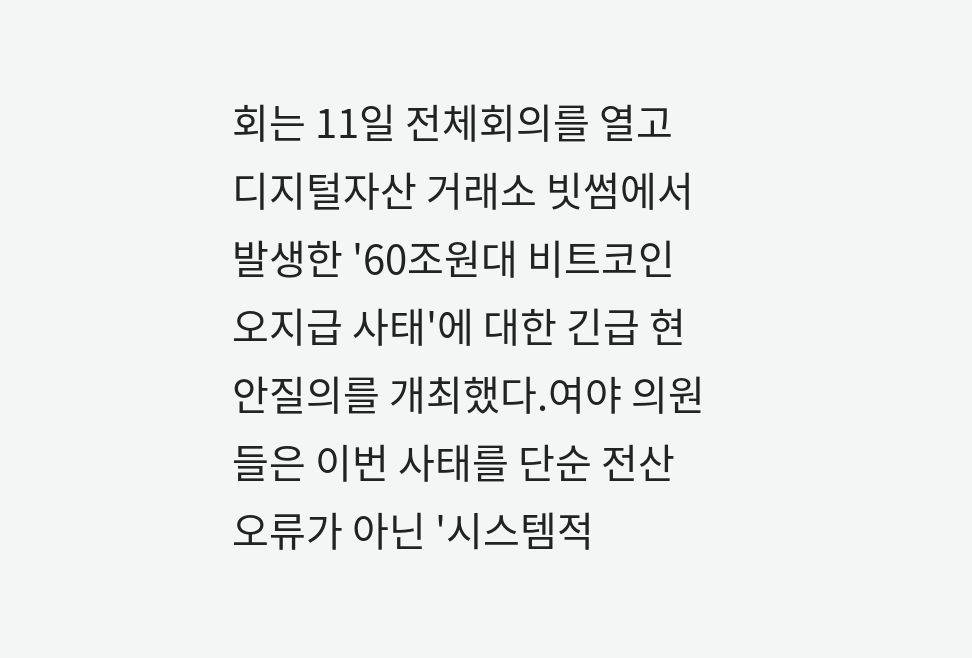회는 11일 전체회의를 열고 디지털자산 거래소 빗썸에서 발생한 '60조원대 비트코인 오지급 사태'에 대한 긴급 현안질의를 개최했다.여야 의원들은 이번 사태를 단순 전산 오류가 아닌 '시스템적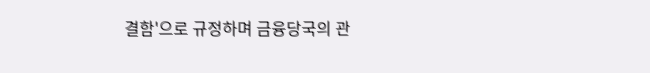결함'으로 규정하며 금융당국의 관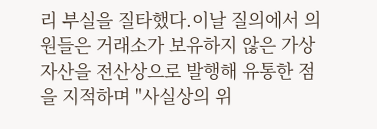리 부실을 질타했다.이날 질의에서 의원들은 거래소가 보유하지 않은 가상자산을 전산상으로 발행해 유통한 점을 지적하며 "사실상의 위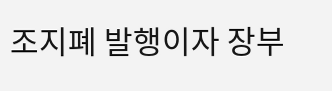조지폐 발행이자 장부